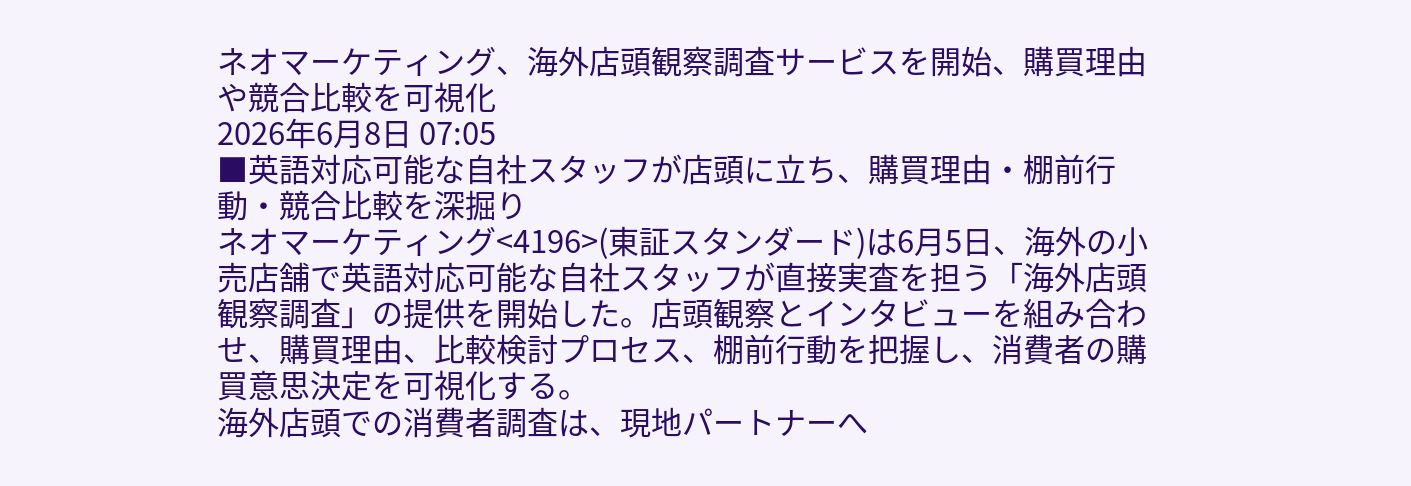ネオマーケティング、海外店頭観察調査サービスを開始、購買理由や競合比較を可視化
2026年6月8日 07:05
■英語対応可能な自社スタッフが店頭に立ち、購買理由・棚前行動・競合比較を深掘り
ネオマーケティング<4196>(東証スタンダード)は6月5日、海外の小売店舗で英語対応可能な自社スタッフが直接実査を担う「海外店頭観察調査」の提供を開始した。店頭観察とインタビューを組み合わせ、購買理由、比較検討プロセス、棚前行動を把握し、消費者の購買意思決定を可視化する。
海外店頭での消費者調査は、現地パートナーへ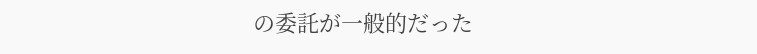の委託が一般的だった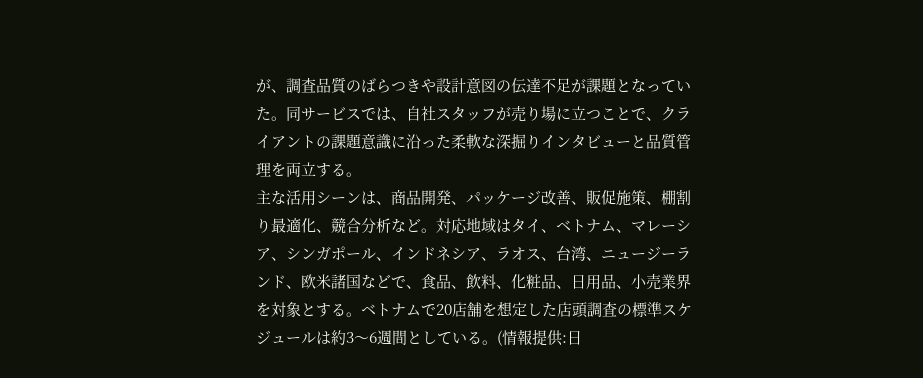が、調査品質のばらつきや設計意図の伝達不足が課題となっていた。同サービスでは、自社スタッフが売り場に立つことで、クライアントの課題意識に沿った柔軟な深掘りインタビューと品質管理を両立する。
主な活用シーンは、商品開発、パッケージ改善、販促施策、棚割り最適化、競合分析など。対応地域はタイ、ベトナム、マレーシア、シンガポール、インドネシア、ラオス、台湾、ニュージーランド、欧米諸国などで、食品、飲料、化粧品、日用品、小売業界を対象とする。ベトナムで20店舗を想定した店頭調査の標準スケジュールは約3〜6週間としている。(情報提供:日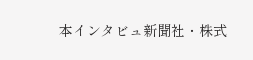本インタビュ新聞社・株式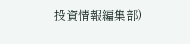投資情報編集部)